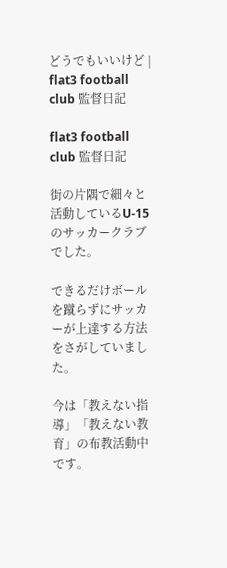どうでもいいけど | flat3 football club 監督日記

flat3 football club 監督日記

街の片隅で細々と活動しているU-15のサッカークラブでした。

できるだけボールを蹴らずにサッカーが上達する方法をさがしていました。

今は「教えない指導」「教えない教育」の布教活動中です。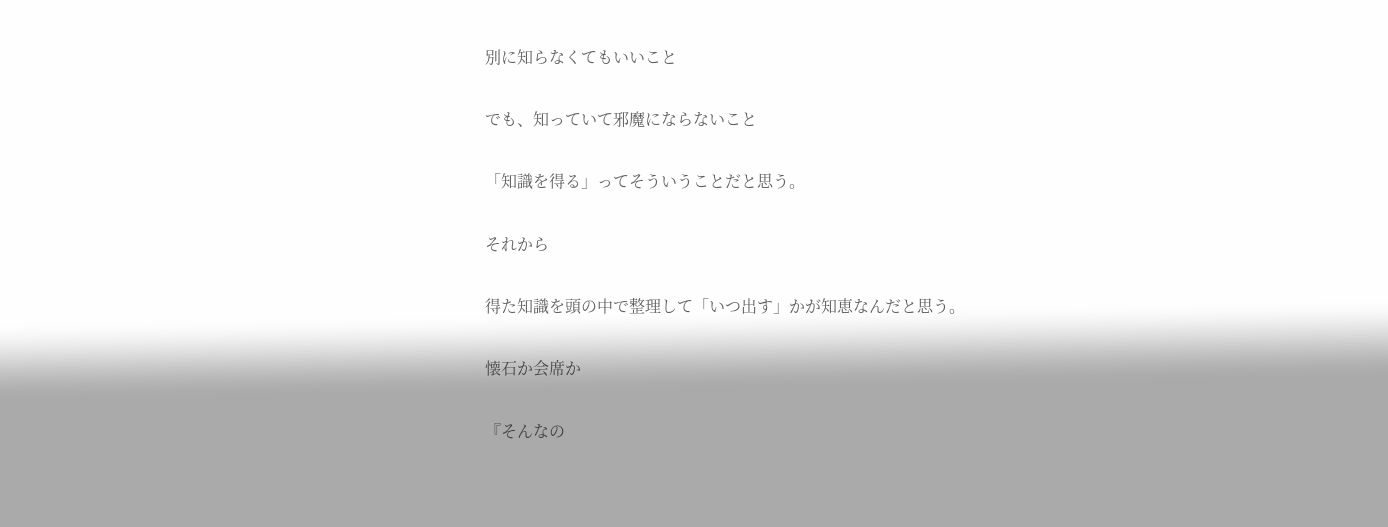別に知らなくてもいいこと

でも、知っていて邪魔にならないこと

「知識を得る」ってそういうことだと思う。

それから

得た知識を頭の中で整理して「いつ出す」かが知恵なんだと思う。

懐石か会席か

『そんなの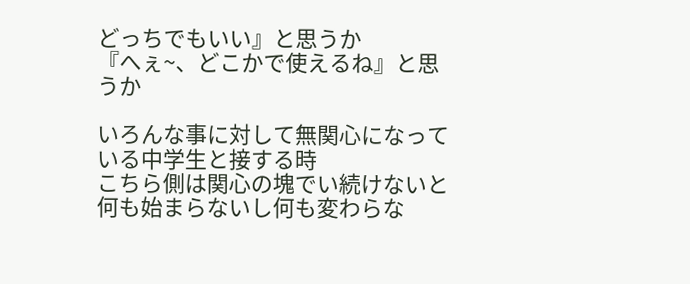どっちでもいい』と思うか
『へぇ~、どこかで使えるね』と思うか

いろんな事に対して無関心になっている中学生と接する時
こちら側は関心の塊でい続けないと何も始まらないし何も変わらな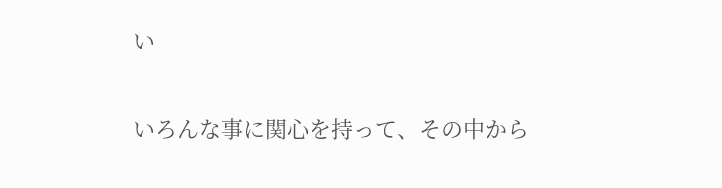い

いろんな事に関心を持って、その中から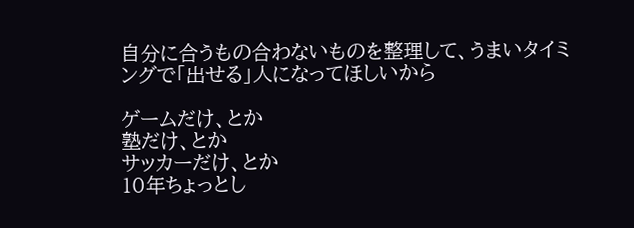自分に合うもの合わないものを整理して、うまいタイミングで「出せる」人になってほしいから

ゲームだけ、とか
塾だけ、とか
サッカーだけ、とか
10年ちょっとし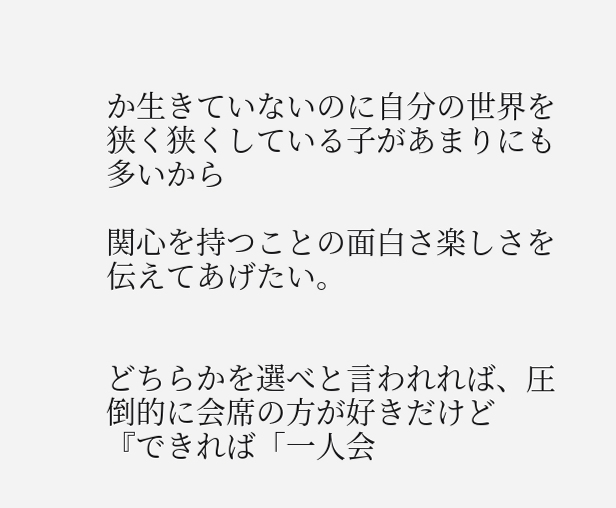か生きていないのに自分の世界を狭く狭くしている子があまりにも多いから

関心を持つことの面白さ楽しさを伝えてあげたい。


どちらかを選べと言われれば、圧倒的に会席の方が好きだけど
『できれば「一人会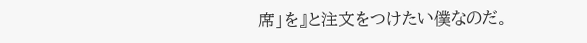席」を』と注文をつけたい僕なのだ。